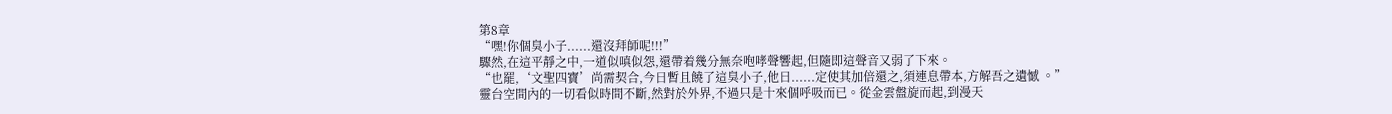第8章
“嘿!你個臭小子......還沒拜師呢!!!”
驟然,在這平靜之中,一道似嗔似怨,還帶着幾分無奈咆哮聲響起,但隨即這聲音又弱了下來。
“也罷,‘文聖四寶’尚需契合,今日暫且饒了這臭小子,他日......定使其加倍還之,須連息帶本,方解吾之遺憾 。”
靈台空間內的一切看似時間不斷,然對於外界,不過只是十來個呼吸而已。從金雲盤旋而起,到漫天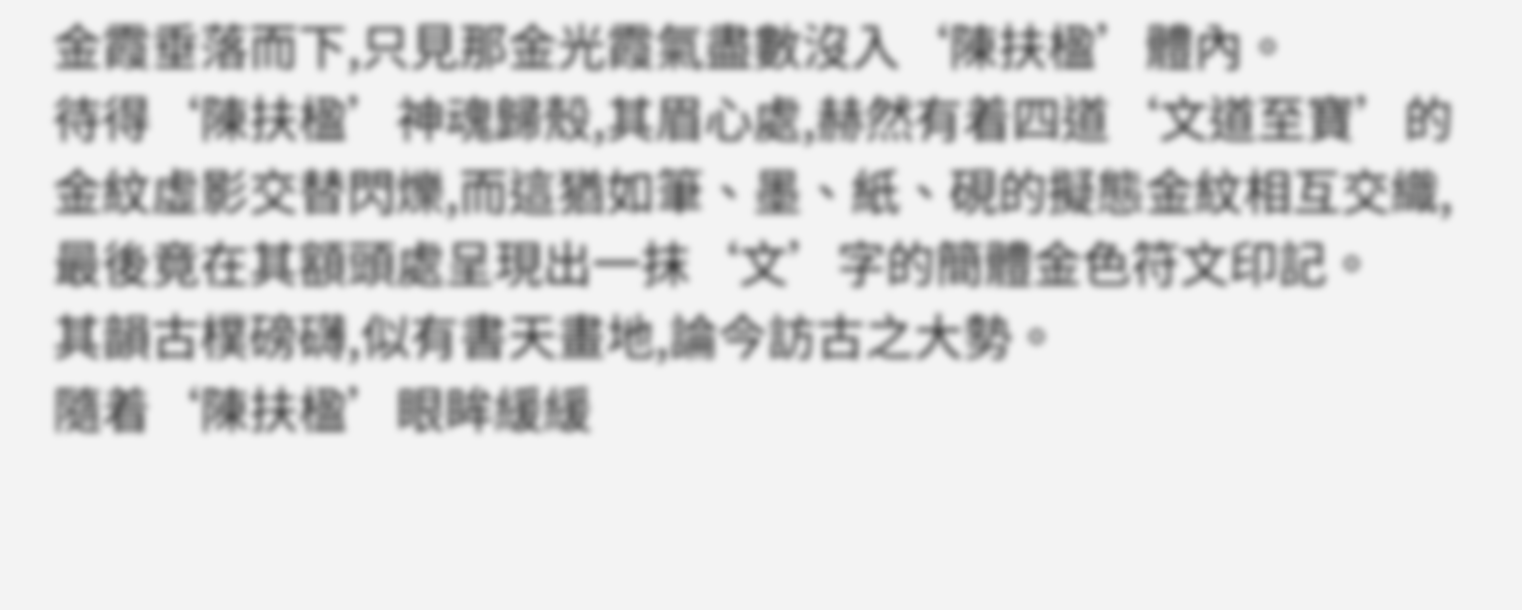金霞垂落而下,只見那金光霞氣盡數沒入‘陳扶楹’體內。
待得‘陳扶楹’神魂歸殼,其眉心處,赫然有着四道‘文道至寶’的金紋虛影交替閃爍,而這猶如筆、墨、紙、硯的擬態金紋相互交織,最後竟在其額頭處呈現出一抹‘文’字的簡體金色符文印記。
其韻古樸磅礴,似有書天畫地,論今訪古之大勢。
隨着‘陳扶楹’眼眸緩緩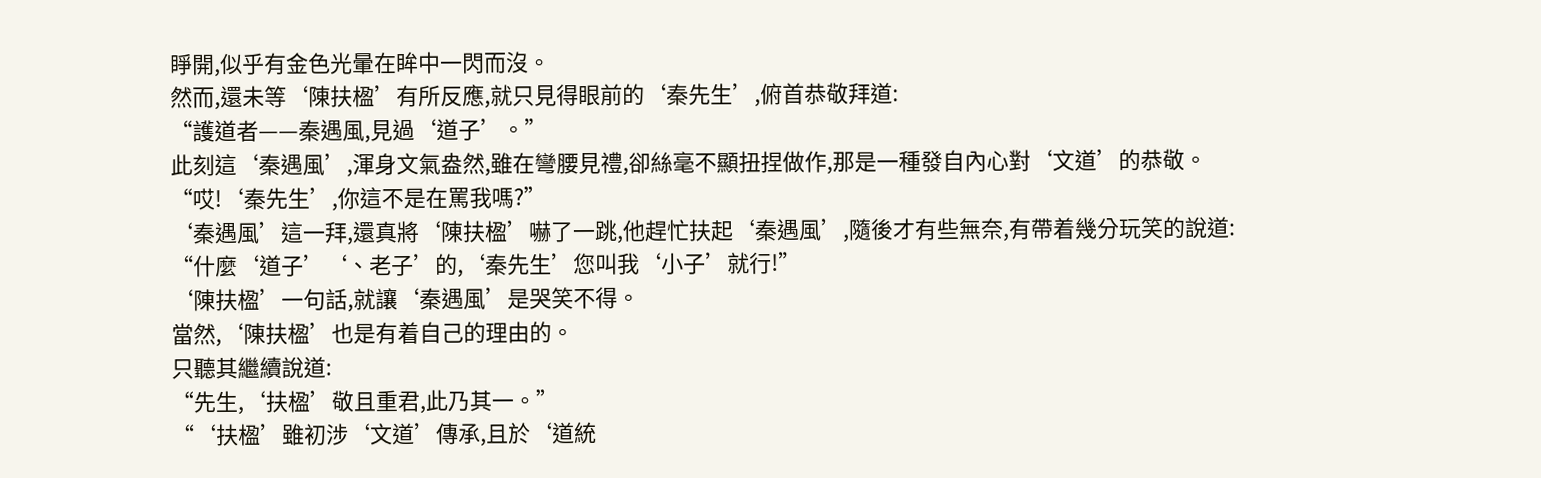睜開,似乎有金色光暈在眸中一閃而沒。
然而,還未等‘陳扶楹’有所反應,就只見得眼前的‘秦先生’,俯首恭敬拜道:
“護道者——秦遇風,見過‘道子’。”
此刻這‘秦遇風’,渾身文氣盎然,雖在彎腰見禮,卻絲毫不顯扭捏做作,那是一種發自內心對‘文道’的恭敬。
“哎!‘秦先生’,你這不是在罵我嗎?”
‘秦遇風’這一拜,還真將‘陳扶楹’嚇了一跳,他趕忙扶起‘秦遇風’,隨後才有些無奈,有帶着幾分玩笑的說道:
“什麼‘道子’‘、老子’的,‘秦先生’您叫我‘小子’就行!”
‘陳扶楹’一句話,就讓‘秦遇風’是哭笑不得。
當然,‘陳扶楹’也是有着自己的理由的。
只聽其繼續說道:
“先生,‘扶楹’敬且重君,此乃其一。”
“‘扶楹’雖初涉‘文道’傳承,且於‘道統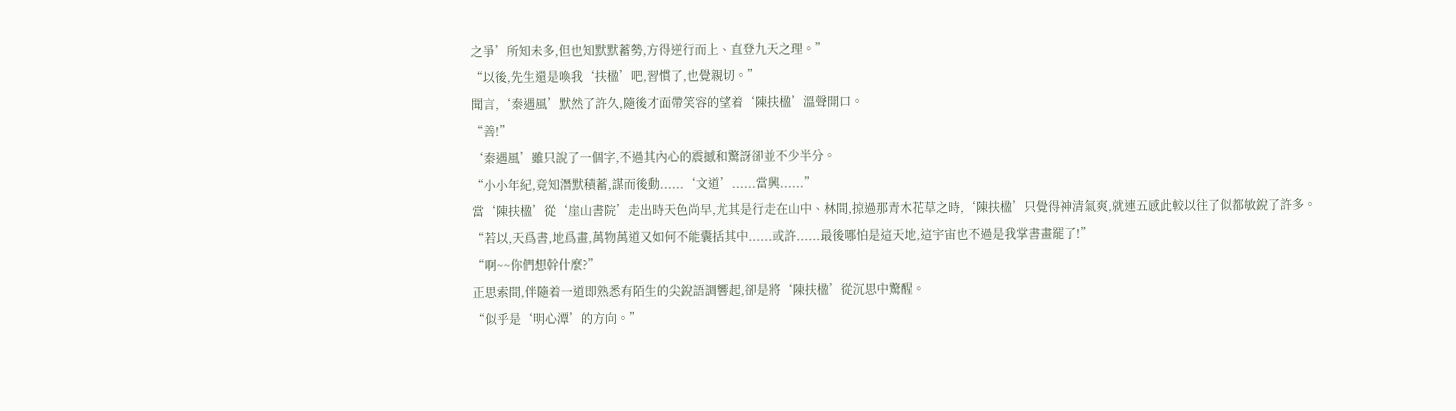之爭’所知未多,但也知默默蓄勢,方得逆行而上、直登九天之理。”
“以後,先生還是喚我‘扶楹’吧,習慣了,也覺親切。”
聞言,‘秦遇風’默然了許久,隨後才面帶笑容的望着‘陳扶楹’溫聲開口。
“善!”
‘秦遇風’雖只說了一個字,不過其內心的震撼和驚訝卻並不少半分。
“小小年紀,竟知潛默積蓄,謀而後動......‘文道’......當興......”
當‘陳扶楹’從‘崖山書院’走出時天色尚早,尤其是行走在山中、林間,掠過那青木花草之時,‘陳扶楹’只覺得神清氣爽,就連五感此較以往了似都敏銳了許多。
“若以,天爲書,地爲畫,萬物萬道又如何不能囊括其中......或許......最後哪怕是這天地,這宇宙也不過是我掌書畫罷了!”
“啊~~你們想幹什麼?”
正思索間,伴隨着一道即熟悉有陌生的尖銳語調響起,卻是將‘陳扶楹’從沉思中驚醒。
“似乎是‘明心潭’的方向。”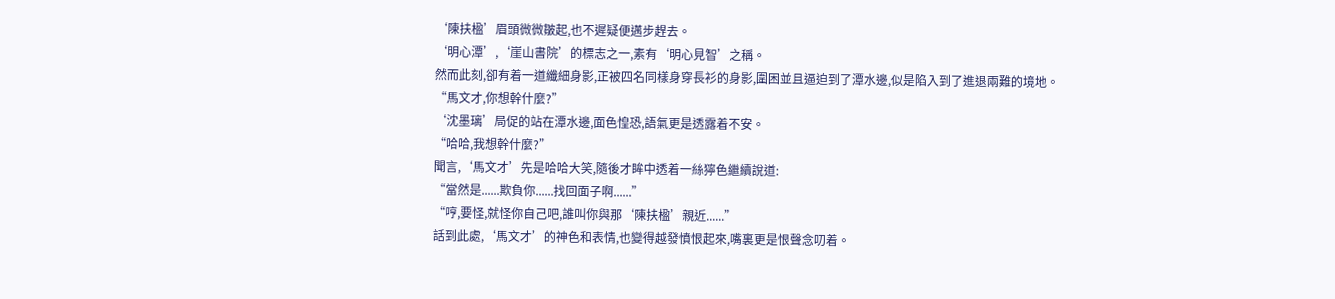‘陳扶楹’眉頭微微皺起,也不遲疑便邁步趕去。
‘明心潭’,‘崖山書院’的標志之一,素有‘明心見智’之稱。
然而此刻,卻有着一道纖細身影,正被四名同樣身穿長衫的身影,圍困並且逼迫到了潭水邊,似是陷入到了進退兩難的境地。
“馬文才,你想幹什麼?”
‘沈墨璃’局促的站在潭水邊,面色惶恐,語氣更是透露着不安。
“哈哈,我想幹什麼?”
聞言,‘馬文才’先是哈哈大笑,隨後才眸中透着一絲獰色繼續說道:
“當然是......欺負你......找回面子啊......”
“哼,要怪,就怪你自己吧,誰叫你與那‘陳扶楹’親近......”
話到此處,‘馬文才’的神色和表情,也變得越發憤恨起來,嘴裏更是恨聲念叨着。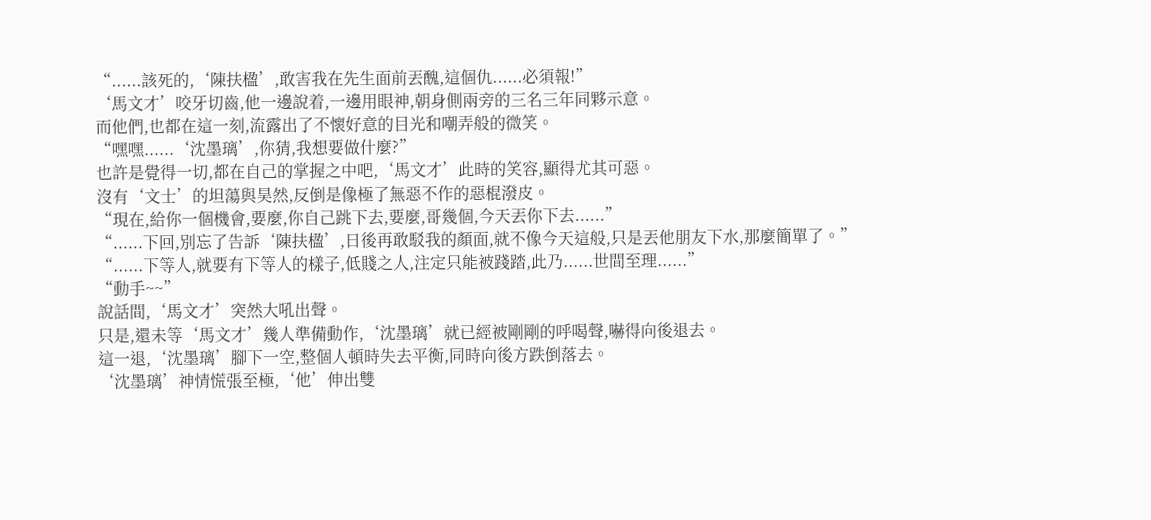“......該死的,‘陳扶楹’,敢害我在先生面前丟醜,這個仇......必須報!”
‘馬文才’咬牙切齒,他一邊說着,一邊用眼神,朝身側兩旁的三名三年同夥示意。
而他們,也都在這一刻,流露出了不懷好意的目光和嘲弄般的微笑。
“嘿嘿......‘沈墨璃’,你猜,我想要做什麼?”
也許是覺得一切,都在自己的掌握之中吧,‘馬文才’此時的笑容,顯得尤其可惡。
沒有‘文士’的坦蕩與昊然,反倒是像極了無惡不作的惡棍潑皮。
“現在,給你一個機會,要麼,你自己跳下去,要麼,哥幾個,今天丟你下去......”
“......下回,別忘了告訴‘陳扶楹’,日後再敢駁我的顏面,就不像今天這般,只是丟他朋友下水,那麼簡單了。”
“......下等人,就要有下等人的樣子,低賤之人,注定只能被踐踏,此乃......世間至理......”
“動手~~”
說話間,‘馬文才’突然大吼出聲。
只是,還未等‘馬文才’幾人準備動作,‘沈墨璃’就已經被剛剛的呼喝聲,嚇得向後退去。
這一退,‘沈墨璃’腳下一空,整個人頓時失去平衡,同時向後方跌倒落去。
‘沈墨璃’神情慌張至極,‘他’伸出雙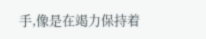手,像是在竭力保持着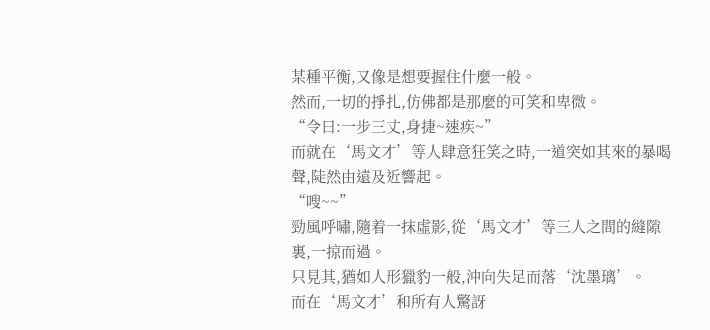某種平衡,又像是想要握住什麼一般。
然而,一切的掙扎,仿佛都是那麼的可笑和卑微。
“令曰:一步三丈,身捷~速疾~”
而就在‘馬文才’等人肆意狂笑之時,一道突如其來的暴喝聲,陡然由遠及近響起。
“嗖~~”
勁風呼嘯,隨着一抹虛影,從‘馬文才’等三人之間的縫隙裏,一掠而過。
只見其,猶如人形獵豹一般,沖向失足而落‘沈墨璃’。
而在‘馬文才’和所有人驚訝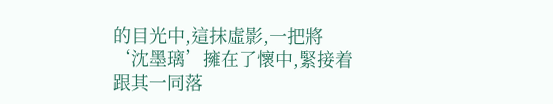的目光中,這抹虛影,一把將‘沈墨璃’擁在了懷中,緊接着跟其一同落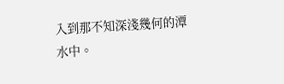入到那不知深淺幾何的潭水中。